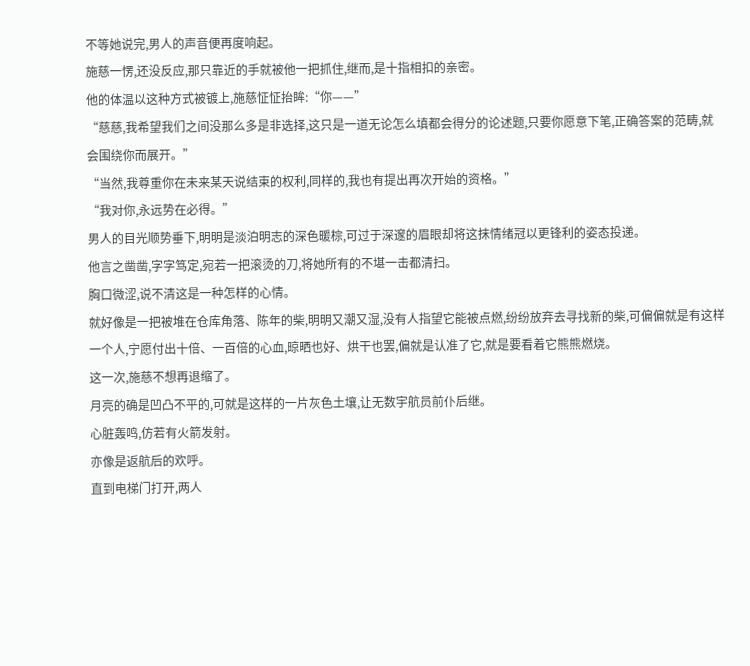不等她说完,男人的声音便再度响起。
施慈一愣,还没反应,那只靠近的手就被他一把抓住,继而,是十指相扣的亲密。
他的体温以这种方式被镀上,施慈怔怔抬眸:“你——”
“慈慈,我希望我们之间没那么多是非选择,这只是一道无论怎么填都会得分的论述题,只要你愿意下笔,正确答案的范畴,就会围绕你而展开。”
“当然,我尊重你在未来某天说结束的权利,同样的,我也有提出再次开始的资格。”
“我对你,永远势在必得。”
男人的目光顺势垂下,明明是淡泊明志的深色暖棕,可过于深邃的眉眼却将这抹情绪冠以更锋利的姿态投递。
他言之凿凿,字字笃定,宛若一把滚烫的刀,将她所有的不堪一击都清扫。
胸口微涩,说不清这是一种怎样的心情。
就好像是一把被堆在仓库角落、陈年的柴,明明又潮又湿,没有人指望它能被点燃,纷纷放弃去寻找新的柴,可偏偏就是有这样一个人,宁愿付出十倍、一百倍的心血,晾晒也好、烘干也罢,偏就是认准了它,就是要看着它熊熊燃烧。
这一次,施慈不想再退缩了。
月亮的确是凹凸不平的,可就是这样的一片灰色土壤,让无数宇航员前仆后继。
心脏轰鸣,仿若有火箭发射。
亦像是返航后的欢呼。
直到电梯门打开,两人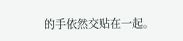的手依然交贴在一起。